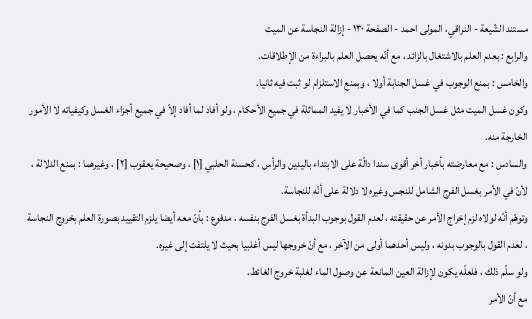مستند الشّيعة - النراقي، المولى احمد - الصفحة ١٣٠ - إزالة النجاسة عن الميت
والرابع : بعدم العلم بالاشتغال بالزائد ، مع أنّه يحصل العلم بالبراءة من الإطلاقات.
والخامس : بمنع الوجوب في غسل الجنابة أولا ، وبمنع الاستلزام لو ثبت فيه ثانيا.
وكون غسل الميت مثل غسل الجنب كما في الأخبار لا يفيد المماثلة في جميع الأحكام ، ولو أفاد لما أفاد إلاّ في جميع أجزاء الغسل وكيفياته لا الأمور الخارجة منه.
والسادس : مع معارضته بأخبار أخر أقوى سندا دالّة على الابتداء باليدين والرأس ، كحسنة الحلبي [١] ، وصحيحة يعقوب [٢] ، وغيرهما : بمنع الدلالة ، لأنّ في الأمر بغسل الفرج الشامل للنجس وغيره لا دلالة على أنّه للنجاسة.
وتوهّم أنّه لولاه لزم إخراج الأمر عن حقيقته ، لعدم القول بوجوب البدأة بغسل الفرج بنفسه ، مدفوع : بأنّ معه أيضا يلزم التقييد بصورة العلم بخروج النجاسة ، لعدم القول بالوجوب بدونه ، وليس أحدهما أولى من الآخر ، مع أنّ خروجها ليس أغلبيا بحيث لا يلتفت إلى غيره.
ولو سلّم ذلك ، فلعلّه يكون لإزالة العين المانعة عن وصول الماء لغلبة خروج الغائط.
مع أنّ الأمر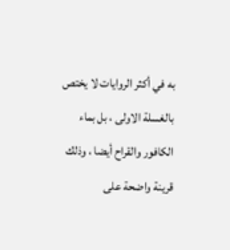به في أكثر الروايات لا يختص بالغسلة الاولى ، بل بماء الكافور والقراح أيضا ، وذلك قرينة واضحة على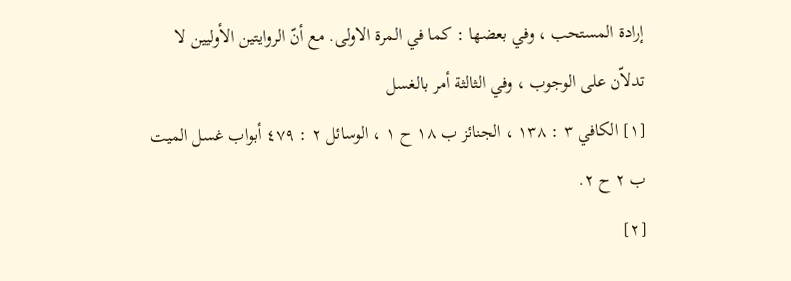إرادة المستحب ، وفي بعضها : كما في المرة الاولى. مع أنّ الروايتين الأوليين لا تدلاّن على الوجوب ، وفي الثالثة أمر بالغسل
[١] الكافي ٣ : ١٣٨ ، الجنائز ب ١٨ ح ١ ، الوسائل ٢ : ٤٧٩ أبواب غسل الميت ب ٢ ح ٢.
[٢]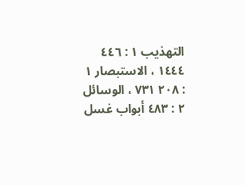التهذيب ١ : ٤٤٦ ١٤٤٤ ، الاستبصار ١ : ٢٠٨ ٧٣١ ، الوسائل ٢ : ٤٨٣ أبواب غسل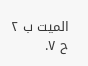الميت ب ٢ ح ٧.